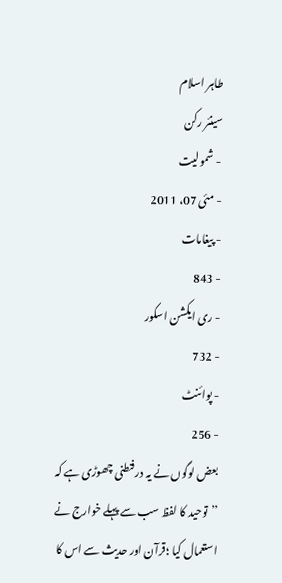طاہر اسلام
سینئر رکن
- شمولیت
- مئی 07، 2011
- پیغامات
- 843
- ری ایکشن اسکور
- 732
- پوائنٹ
- 256
بعض لوگوں نے یہ درفنطنی چھوڑی ہے کہ ’’توحید کا لفظ سب سے پہلے خوارج نے استعمال کیا ؛قرآن اور حدیث سے اس کا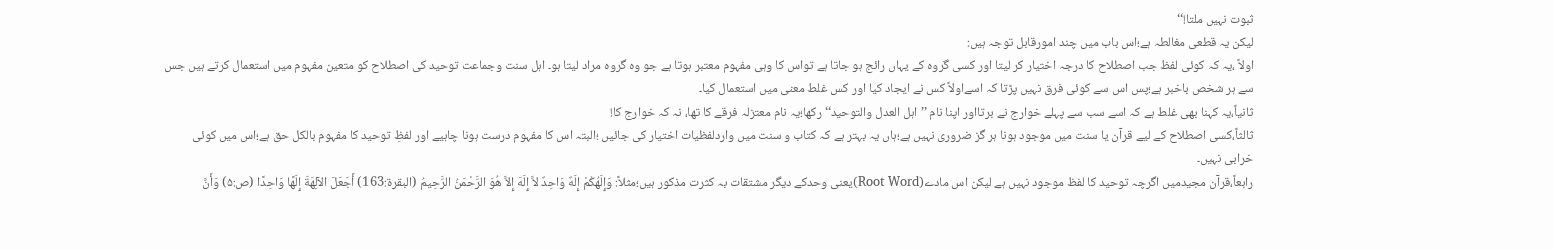ثبوت نہیں ملتا!‘‘
لیکن یہ قطعی مغالطہ ہے؛اس باب میں چند امورقابل توجہ ہیں:
اولاً ،یہ کہ کوئی لفظ جب اصطلاح کا درجہ اختیار کر لیتا اور کسی گروہ کے یہاں رائج ہو جاتا ہے تواس کا وہی مفہوم معتبر ہوتا ہے جو وہ گروہ مراد لیتا ہو۔ اہل سنت وجماعت توحید کی اصطلاح کو متعین مفہوم میں استعمال کرتے ہیں جس سے ہر شخص باخبر ہے؛پس اس سے کوئی فرق نہیں پڑتا کہ اسےاولاً کس نے ایجاد کیا اور کس غلط معنی میں استعمال کیا۔
ثانیاً،یہ کہنا بھی غلط ہے کہ اسے سب سے پہلے خوارج نے برتااور اپنا نام ’’اہل العدل والتوحید‘‘ رکھا؛یہ نام معتزلہ فرقے کا تھا، نہ کہ خوارج کا!
ثالثاً،کسی اصطلاح کے لیے قرآن یا سنت میں موجود ہونا ہر گز ضروری نہیں ہے؛ہاں یہ بہتر ہے کہ کتاب و سنت میں واردلفظیات اختیار کی جائیں ؛البتہ اس کا مفہوم درست ہونا چاہیے اور لفظِ توحید کا مفہوم بالکل حق ہے؛اس میں کوئی خرابی نہیں۔
رابعاً،قرآن مجیدمیں اگرچہ توحید کا لفظ موجود نہیں ہے لیکن اس مادے(Root Word)یعنی وحدکے دیگر مشتقات بہ کثرت مذکور ہیں؛مثلاً: وَإِلَهُكُمْ إِلَهٌ وَاحِدٌ لاَّ إِلَهَ إِلاَّ هُوَ الرَّحْمَنُ الرَّحِيمُ (البقرۃ:163) أَجَعَلَ الآلِهَةَ إِلَهًا وَاحِدًا (ص:۵) وَأَنَّ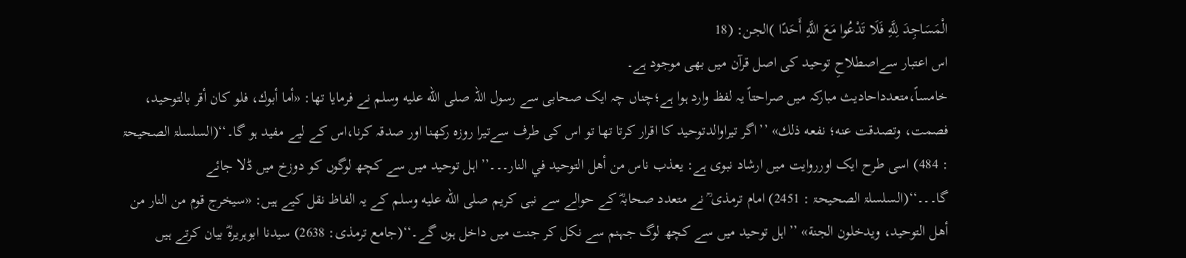الْمَسَاجِدَ لِلَّهِ فَلَا تَدْعُوا مَعَ اللَّهِ أَحَدًا )الجن: (18
اس اعتبار سےاصطلاحِ توحید کی اصل قرآن میں بھی موجود ہے۔
خامساً،متعدداحادیث مبارکہ میں صراحتاً یہ لفظ وارد ہوا ہے؛چناں چہ ایک صحابی سے رسول اللہ صلى الله عليه وسلم نے فرمایا تھا: «أما أبوك، فلو كان أقر بالتوحيد، فصمت، وتصدقت عنه؛ نفعه ذلك» ’’اگر تیراوالدتوحید کا اقرار کرتا تھا تو اس کی طرف سےتیرا روزہ رکھنا اور صدقہ کرنا،اس کے لیے مفید ہو گا۔‘‘(السلسلۃ الصحیحۃ : 484) اسی طرح ایک اورروایت میں ارشاد نبوی ہے: يعذب ناس من أهل التوحيد في النار۔۔۔’’اہل توحید میں سے کچھ لوگوں کو دوزخ میں ڈلا جائے گا۔۔۔‘‘(السلسلۃ الصحیحۃ : 2451) امام ترمذی ؒ نے متعدد صحابہؓ کے حوالے سے نبی کریم صلى الله عليه وسلم کے یہ الفاظ نقل کیے ہیں: «سيخرج قوم من النار من أهل التوحيد، ويدخلون الجنة» ’’اہل توحید میں سے کچھ لوگ جہنم سے نکل کر جنت میں داخل ہوں گے۔‘‘(جامع ترمذی: 2638) سیدنا ابوہریرہؓ بیان کرتے ہیں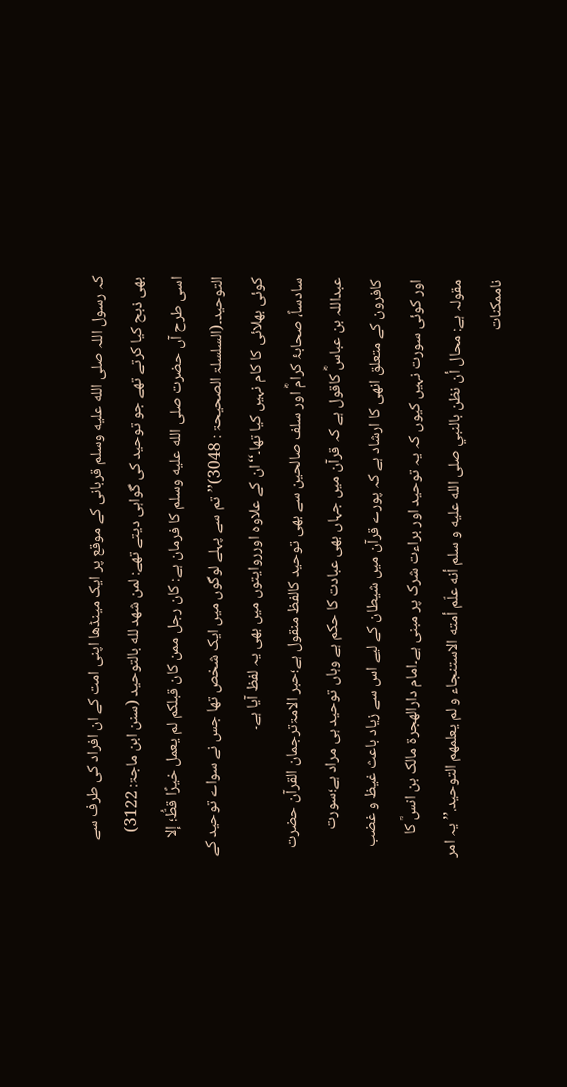کہ رسول اللہ صلى الله عليه وسلم قربانی کے موقع پر ایک مینڈھا اپنی امت کے ان افراد کی طرف سے بھی ذبح کیا کرتے تھے جو توحید کی گواہی دیتے تھے: لمن شهد لله بالتوحيد (سنن ابن ماجۃ: 3122)
اسی طرح آں حضرت صلى الله عليه وسلم کا فرمان ہے: كان رجل ممن كان قبلكم لم يعمل خيرًا قطُّ؛ إلا التوحيد۔(السلسلۃ الصحیحۃ : 3048)’’تم سے پہلے لوگوں میں ایک شخص تھا جس نے سواے توحید کے کوئی بھلائی کا کام نہیں کیا تھا۔‘‘ان کے علاوہ اورروایتوں میں بھی یہ لفظ آیا ہے۔
سادساً، صحابۂ کرامؓ اور سلف صالحین سے بھی توحید کالفظ منقول ہے؛حبر الامۃترجمان القرآن حضرت عبداللہ بن عباسؓ کاقول ہے کہ قرآن میں جہاں بھی عبادت کا حکم ہے وہاں توحید ہی مراد ہے؛سورت کافرون کے متعلق انھی کا ارشاد ہے کہ پورے قرآن میں شیطان کے لیے اس سے زیاد باعث غیظ و غضب اور کوئی سورت نہیں کیوں کہ یہ توحید اور براءت شرک پر مبنی ہے۔امام دارالھجرۃ مالک بن انسؒ کا مقولہ ہے: محال أن نظن بالنبي صلى الله عليه و سلم أنه علّم أمته الاستنجاء و لم يعلمهم التوحيد.’’ یہ امر ناممکنات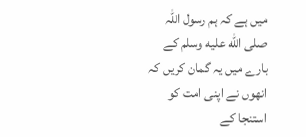میں ہے کہ ہم رسول اللہ صلى الله عليه وسلم کے بارے میں یہ گمان کریں کہ انھوں نے اپنی امت کو استنجا کے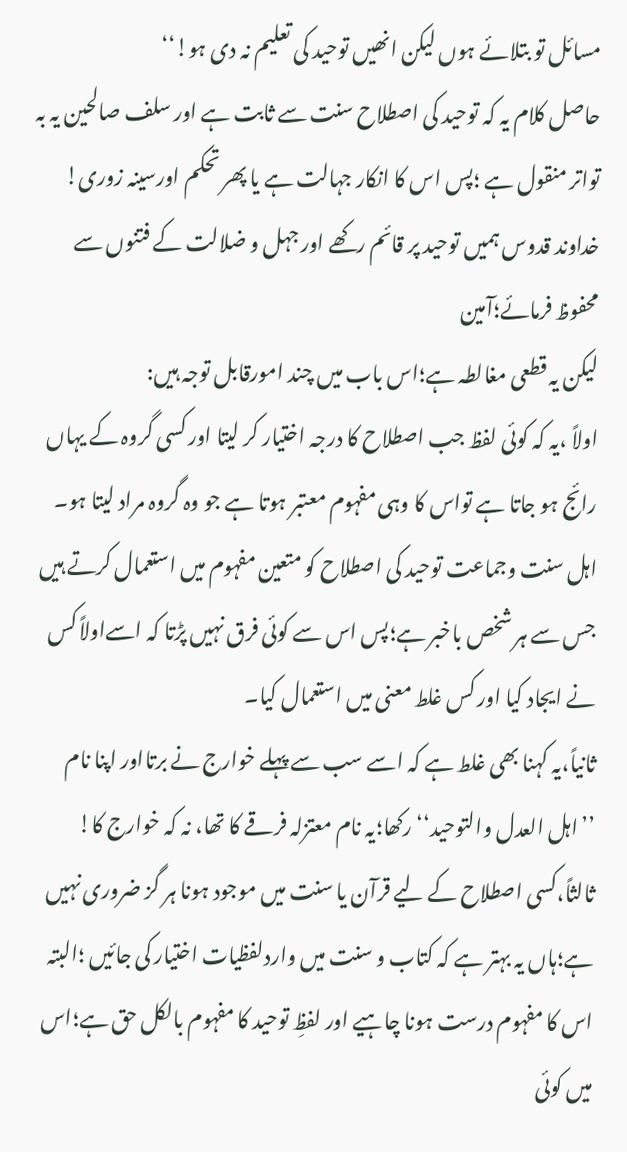مسائل تو بتلائے ہوں لیکن انھیں توحید کی تعلیم نہ دی ہو!‘‘
حاصل کلام یہ کہ توحید کی اصطلاح سنت سے ثابت ہے اور سلف صالحین یہ بہ تواتر منقول ہے ؛پس اس کا انکار جہالت ہے یا پھر تحکم اورسینہ زوری! خداوند قدوس ہمیں توحید پر قائم رکھے اور جہل و ضلالت کے فتنوں سے محفوظ فرمائے؛آمین
لیکن یہ قطعی مغالطہ ہے؛اس باب میں چند امورقابل توجہ ہیں:
اولاً ،یہ کہ کوئی لفظ جب اصطلاح کا درجہ اختیار کر لیتا اور کسی گروہ کے یہاں رائج ہو جاتا ہے تواس کا وہی مفہوم معتبر ہوتا ہے جو وہ گروہ مراد لیتا ہو۔ اہل سنت وجماعت توحید کی اصطلاح کو متعین مفہوم میں استعمال کرتے ہیں جس سے ہر شخص باخبر ہے؛پس اس سے کوئی فرق نہیں پڑتا کہ اسےاولاً کس نے ایجاد کیا اور کس غلط معنی میں استعمال کیا۔
ثانیاً،یہ کہنا بھی غلط ہے کہ اسے سب سے پہلے خوارج نے برتااور اپنا نام ’’اہل العدل والتوحید‘‘ رکھا؛یہ نام معتزلہ فرقے کا تھا، نہ کہ خوارج کا!
ثالثاً،کسی اصطلاح کے لیے قرآن یا سنت میں موجود ہونا ہر گز ضروری نہیں ہے؛ہاں یہ بہتر ہے کہ کتاب و سنت میں واردلفظیات اختیار کی جائیں ؛البتہ اس کا مفہوم درست ہونا چاہیے اور لفظِ توحید کا مفہوم بالکل حق ہے؛اس میں کوئی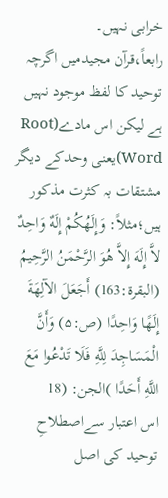خرابی نہیں۔
رابعاً،قرآن مجیدمیں اگرچہ توحید کا لفظ موجود نہیں ہے لیکن اس مادے(Root Word)یعنی وحدکے دیگر مشتقات بہ کثرت مذکور ہیں؛مثلاً: وَإِلَهُكُمْ إِلَهٌ وَاحِدٌ لاَّ إِلَهَ إِلاَّ هُوَ الرَّحْمَنُ الرَّحِيمُ (البقرۃ:163) أَجَعَلَ الآلِهَةَ إِلَهًا وَاحِدًا (ص:۵) وَأَنَّ الْمَسَاجِدَ لِلَّهِ فَلَا تَدْعُوا مَعَ اللَّهِ أَحَدًا )الجن: (18
اس اعتبار سےاصطلاحِ توحید کی اصل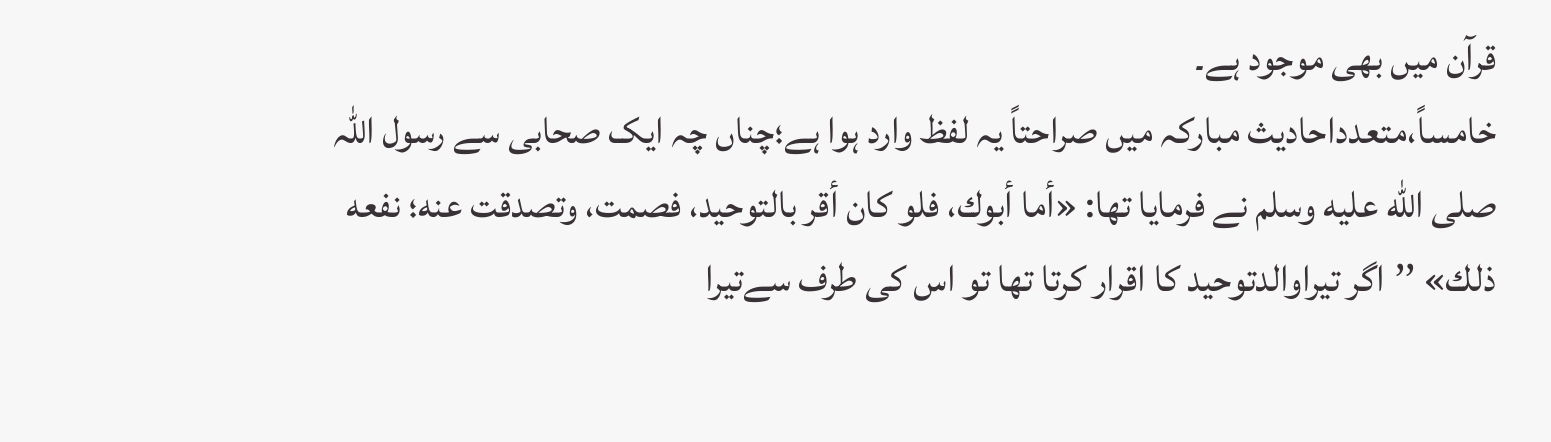قرآن میں بھی موجود ہے۔
خامساً،متعدداحادیث مبارکہ میں صراحتاً یہ لفظ وارد ہوا ہے؛چناں چہ ایک صحابی سے رسول اللہ صلى الله عليه وسلم نے فرمایا تھا: «أما أبوك، فلو كان أقر بالتوحيد، فصمت، وتصدقت عنه؛ نفعه ذلك» ’’اگر تیراوالدتوحید کا اقرار کرتا تھا تو اس کی طرف سےتیرا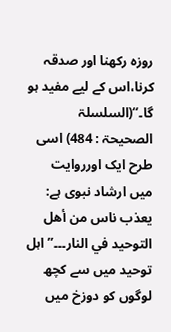روزہ رکھنا اور صدقہ کرنا،اس کے لیے مفید ہو گا۔‘‘(السلسلۃ الصحیحۃ : 484) اسی طرح ایک اورروایت میں ارشاد نبوی ہے: يعذب ناس من أهل التوحيد في النار۔۔۔’’اہل توحید میں سے کچھ لوگوں کو دوزخ میں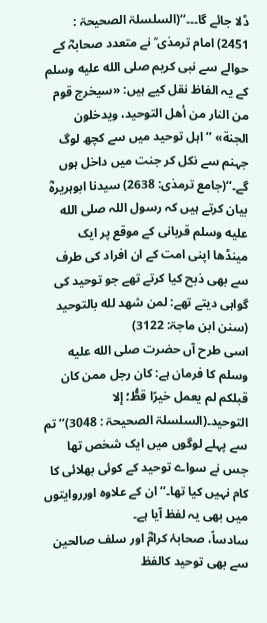ڈلا جائے گا۔۔۔‘‘(السلسلۃ الصحیحۃ : 2451) امام ترمذی ؒ نے متعدد صحابہؓ کے حوالے سے نبی کریم صلى الله عليه وسلم کے یہ الفاظ نقل کیے ہیں: «سيخرج قوم من النار من أهل التوحيد، ويدخلون الجنة» ’’اہل توحید میں سے کچھ لوگ جہنم سے نکل کر جنت میں داخل ہوں گے۔‘‘(جامع ترمذی: 2638) سیدنا ابوہریرہؓ بیان کرتے ہیں کہ رسول اللہ صلى الله عليه وسلم قربانی کے موقع پر ایک مینڈھا اپنی امت کے ان افراد کی طرف سے بھی ذبح کیا کرتے تھے جو توحید کی گواہی دیتے تھے: لمن شهد لله بالتوحيد (سنن ابن ماجۃ: 3122)
اسی طرح آں حضرت صلى الله عليه وسلم کا فرمان ہے: كان رجل ممن كان قبلكم لم يعمل خيرًا قطُّ؛ إلا التوحيد۔(السلسلۃ الصحیحۃ : 3048)’’تم سے پہلے لوگوں میں ایک شخص تھا جس نے سواے توحید کے کوئی بھلائی کا کام نہیں کیا تھا۔‘‘ان کے علاوہ اورروایتوں میں بھی یہ لفظ آیا ہے۔
سادساً، صحابۂ کرامؓ اور سلف صالحین سے بھی توحید کالفظ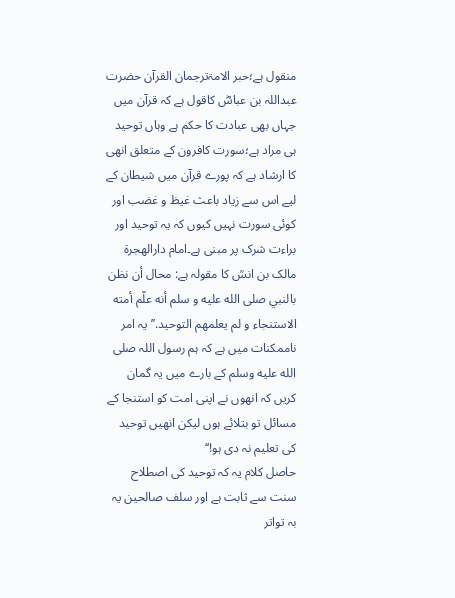منقول ہے؛حبر الامۃترجمان القرآن حضرت عبداللہ بن عباسؓ کاقول ہے کہ قرآن میں جہاں بھی عبادت کا حکم ہے وہاں توحید ہی مراد ہے؛سورت کافرون کے متعلق انھی کا ارشاد ہے کہ پورے قرآن میں شیطان کے لیے اس سے زیاد باعث غیظ و غضب اور کوئی سورت نہیں کیوں کہ یہ توحید اور براءت شرک پر مبنی ہے۔امام دارالھجرۃ مالک بن انسؒ کا مقولہ ہے: محال أن نظن بالنبي صلى الله عليه و سلم أنه علّم أمته الاستنجاء و لم يعلمهم التوحيد.’’ یہ امر ناممکنات میں ہے کہ ہم رسول اللہ صلى الله عليه وسلم کے بارے میں یہ گمان کریں کہ انھوں نے اپنی امت کو استنجا کے مسائل تو بتلائے ہوں لیکن انھیں توحید کی تعلیم نہ دی ہو!‘‘
حاصل کلام یہ کہ توحید کی اصطلاح سنت سے ثابت ہے اور سلف صالحین یہ بہ تواتر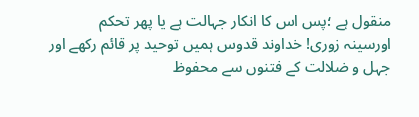منقول ہے ؛پس اس کا انکار جہالت ہے یا پھر تحکم اورسینہ زوری! خداوند قدوس ہمیں توحید پر قائم رکھے اور جہل و ضلالت کے فتنوں سے محفوظ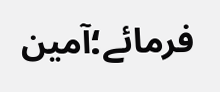فرمائے؛آمین